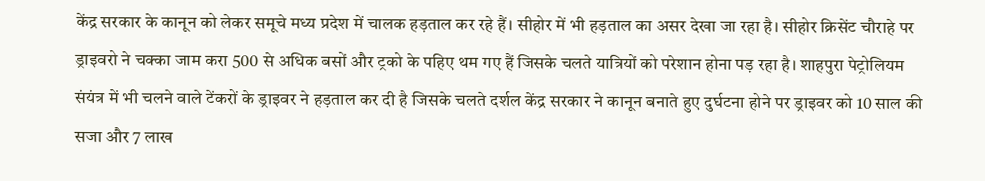केंद्र सरकार के कानून को लेकर समूचे मध्य प्रदेश में चालक हड़ताल कर रहे हैं। सीहोर में भी हड़ताल का असर देखा जा रहा है। सीहोर क्रिसेंट चौराहे पर ड्राइवरो ने चक्का जाम करा 500 से अधिक बसों और ट्रको के पहिए थम गए हैं जिसके चलते यात्रियों को परेशान होना पड़ रहा है। शाहपुरा पेट्रोलियम संयंत्र में भी चलने वाले टेंकरों के ड्राइवर ने हड़ताल कर दी है जिसके चलते दर्शल केंद्र सरकार ने कानून बनाते हुए दुर्घटना होने पर ड्राइवर को 10 साल की सजा और 7 लाख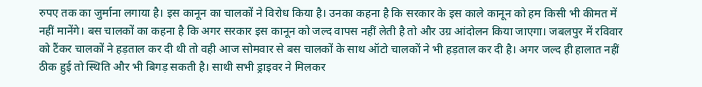रुपए तक का जुर्माना लगाया है। इस कानून का चालकों ने विरोध किया है। उनका कहना है कि सरकार के इस काले कानून को हम किसी भी कीमत में नहीं मानेंगे। बस चालकों का कहना है कि अगर सरकार इस कानून को जल्द वापस नहीं लेती है तो और उग्र आंदोलन किया जाएगा। जबलपुर में रविवार को टैंकर चालकों ने हड़ताल कर दी थी तो वही आज सोमवार से बस चालकों के साथ ऑटो चालकों ने भी हड़ताल कर दी है। अगर जल्द ही हालात नहीं ठीक हुई तो स्थिति और भी बिगड़ सकती है। साथी सभी ड्राइवर ने मिलकर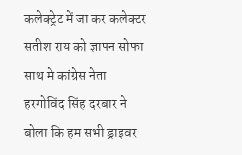कलेक्ट्रेट में जा कर कलेक्टर सतीश राय को ज्ञापन सोफा साथ मे कांग्रेस नेता हरगोविंद सिंह दरबार ने बोला कि हम सभी ड्राइवर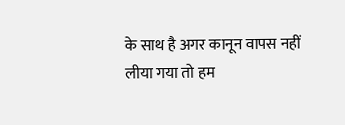के साथ है अगर कानून वापस नहीं लीया गया तो हम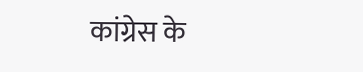कांग्रेस के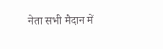नेता सभी मैदान में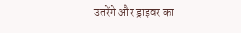उतरेंगे और ड्राइवर का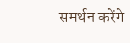समर्थन करेंगे